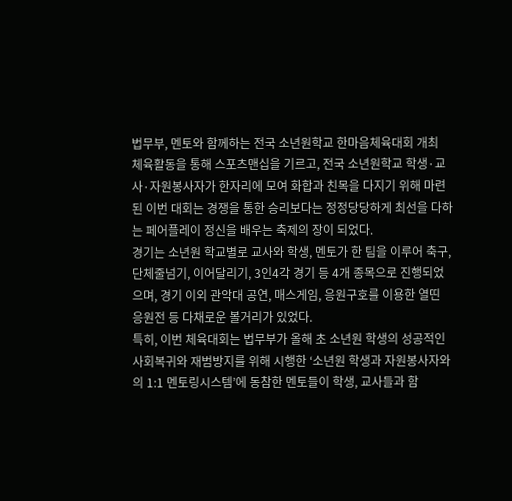법무부, 멘토와 함께하는 전국 소년원학교 한마음체육대회 개최
체육활동을 통해 스포츠맨십을 기르고, 전국 소년원학교 학생·교사·자원봉사자가 한자리에 모여 화합과 친목을 다지기 위해 마련된 이번 대회는 경쟁을 통한 승리보다는 정정당당하게 최선을 다하는 페어플레이 정신을 배우는 축제의 장이 되었다.
경기는 소년원 학교별로 교사와 학생, 멘토가 한 팀을 이루어 축구, 단체줄넘기, 이어달리기, 3인4각 경기 등 4개 종목으로 진행되었으며, 경기 이외 관악대 공연, 매스게임, 응원구호를 이용한 열띤 응원전 등 다채로운 볼거리가 있었다.
특히, 이번 체육대회는 법무부가 올해 초 소년원 학생의 성공적인 사회복귀와 재범방지를 위해 시행한 ‘소년원 학생과 자원봉사자와의 1:1 멘토링시스템’에 동참한 멘토들이 학생, 교사들과 함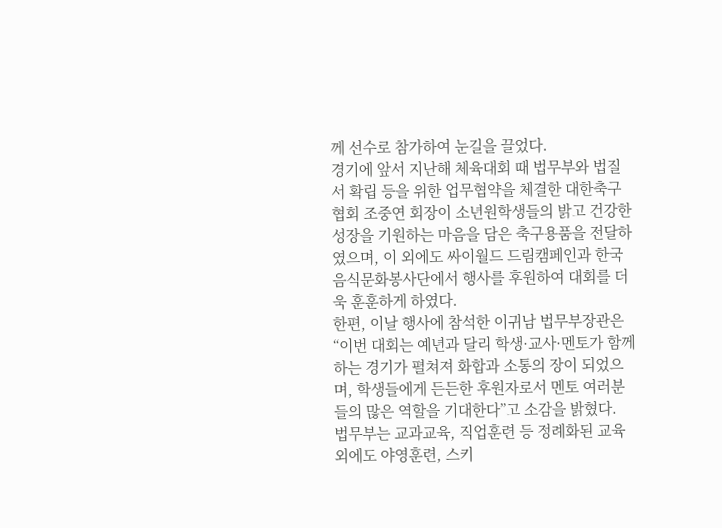께 선수로 참가하여 눈길을 끌었다.
경기에 앞서 지난해 체육대회 때 법무부와 법질서 확립 등을 위한 업무협약을 체결한 대한축구협회 조중연 회장이 소년원학생들의 밝고 건강한 성장을 기원하는 마음을 담은 축구용품을 전달하였으며, 이 외에도 싸이월드 드림캠페인과 한국음식문화봉사단에서 행사를 후원하여 대회를 더욱 훈훈하게 하였다.
한편, 이날 행사에 참석한 이귀남 법무부장관은 “이번 대회는 예년과 달리 학생·교사·멘토가 함께하는 경기가 펼쳐져 화합과 소통의 장이 되었으며, 학생들에게 든든한 후원자로서 멘토 여러분들의 많은 역할을 기대한다”고 소감을 밝혔다.
법무부는 교과교육, 직업훈련 등 정례화된 교육 외에도 야영훈련, 스키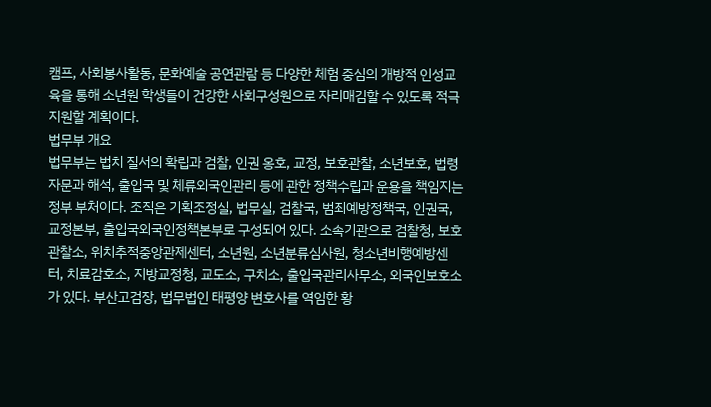캠프, 사회봉사활동, 문화예술 공연관람 등 다양한 체험 중심의 개방적 인성교육을 통해 소년원 학생들이 건강한 사회구성원으로 자리매김할 수 있도록 적극 지원할 계획이다.
법무부 개요
법무부는 법치 질서의 확립과 검찰, 인권 옹호, 교정, 보호관찰, 소년보호, 법령 자문과 해석, 출입국 및 체류외국인관리 등에 관한 정책수립과 운용을 책임지는 정부 부처이다. 조직은 기획조정실, 법무실, 검찰국, 범죄예방정책국, 인권국, 교정본부, 출입국외국인정책본부로 구성되어 있다. 소속기관으로 검찰청, 보호관찰소, 위치추적중앙관제센터, 소년원, 소년분류심사원, 청소년비행예방센터, 치료감호소, 지방교정청, 교도소, 구치소, 출입국관리사무소, 외국인보호소가 있다. 부산고검장, 법무법인 태평양 변호사를 역임한 황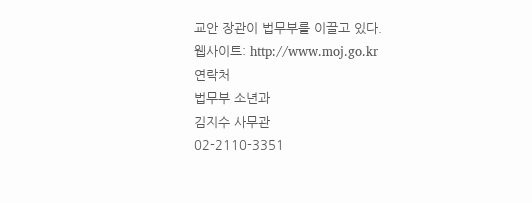교안 장관이 법무부를 이끌고 있다.
웹사이트: http://www.moj.go.kr
연락처
법무부 소년과
김지수 사무관
02-2110-3351